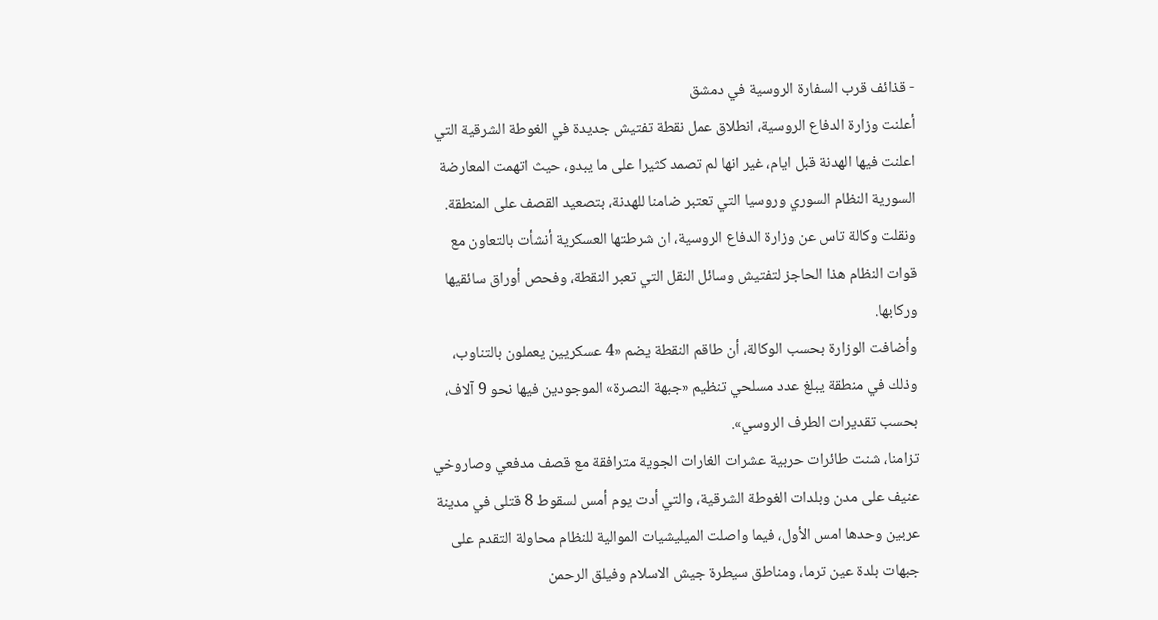- قذائف قرب السفارة الروسية في دمشق
أعلنت وزارة الدفاع الروسية، انطلاق عمل نقطة تفتيش جديدة في الغوطة الشرقية التي اعلنت فيها الهدنة قبل ايام، غير انها لم تصمد كثيرا على ما يبدو، حيث اتهمت المعارضة السورية النظام السوري وروسيا التي تعتبر ضامنا للهدنة، بتصعيد القصف على المنطقة.
ونقلت وكالة تاس عن وزارة الدفاع الروسية، ان شرطتها العسكرية أنشأت بالتعاون مع قوات النظام هذا الحاجز لتفتيش وسائل النقل التي تعبر النقطة، وفحص أوراق سائقيها وركابها.
وأضافت الوزارة بحسب الوكالة، أن طاقم النقطة يضم «4 عسكريين يعملون بالتناوب، وذلك في منطقة يبلغ عدد مسلحي تنظيم «جبهة النصرة» الموجودين فيها نحو 9 آلاف، بحسب تقديرات الطرف الروسي».
تزامنا، شنت طائرات حربية عشرات الغارات الجوية مترافقة مع قصف مدفعي وصاروخي عنيف على مدن وبلدات الغوطة الشرقية، والتي أدت يوم أمس لسقوط 8 قتلى في مدينة عربين وحدها امس الأول، فيما واصلت الميليشيات الموالية للنظام محاولة التقدم على جبهات بلدة عين ترما، ومناطق سيطرة جيش الاسلام وفيلق الرحمن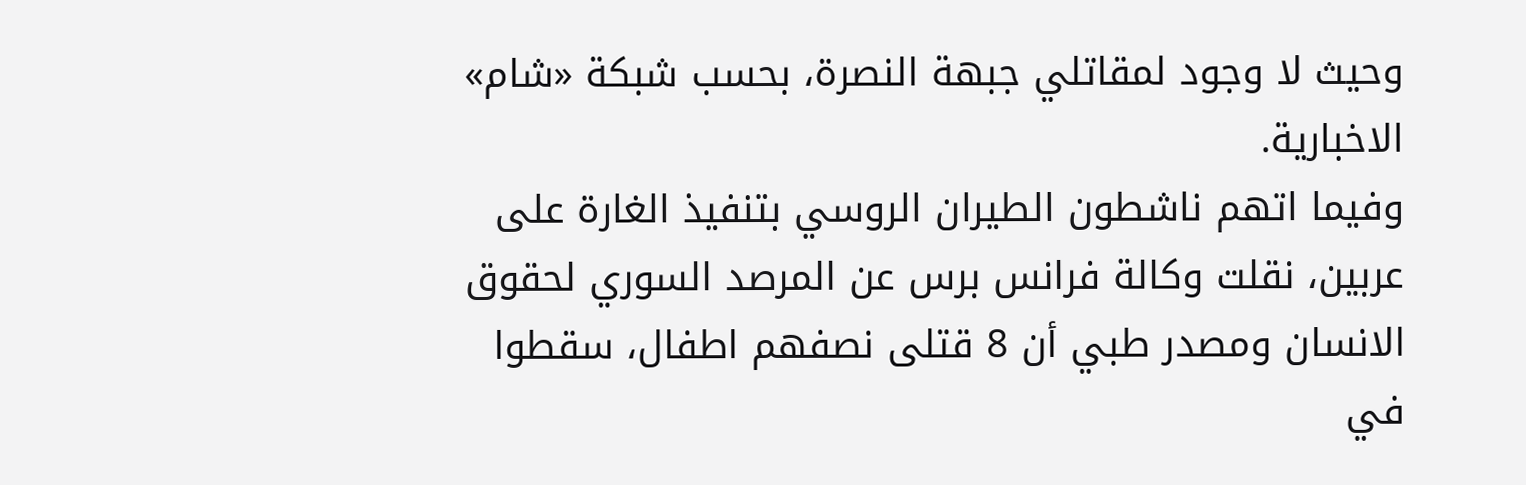وحيث لا وجود لمقاتلي جبهة النصرة، بحسب شبكة «شام» الاخبارية.
وفيما اتهم ناشطون الطيران الروسي بتنفيذ الغارة على عربين، نقلت وكالة فرانس برس عن المرصد السوري لحقوق الانسان ومصدر طبي أن 8 قتلى نصفهم اطفال، سقطوا في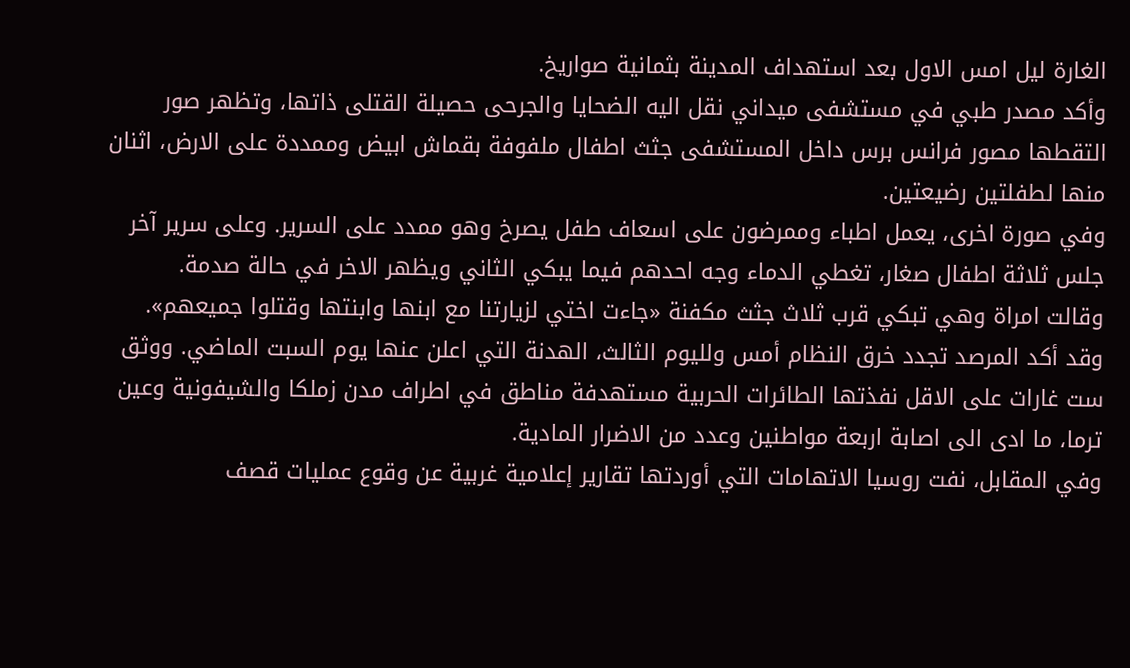الغارة ليل امس الاول بعد استهداف المدينة بثمانية صواريخ.
وأكد مصدر طبي في مستشفى ميداني نقل اليه الضحايا والجرحى حصيلة القتلى ذاتها، وتظهر صور التقطها مصور فرانس برس داخل المستشفى جثث اطفال ملفوفة بقماش ابيض وممددة على الارض، اثنان منها لطفلتين رضيعتين.
وفي صورة اخرى، يعمل اطباء وممرضون على اسعاف طفل يصرخ وهو ممدد على السرير. وعلى سرير آخر جلس ثلاثة اطفال صغار، تغطي الدماء وجه احدهم فيما يبكي الثاني ويظهر الاخر في حالة صدمة.
وقالت امراة وهي تبكي قرب ثلاث جثث مكفنة «جاءت اختي لزيارتنا مع ابنها وابنتها وقتلوا جميعهم».
وقد أكد المرصد تجدد خرق النظام أمس ولليوم الثالث، الهدنة التي اعلن عنها يوم السبت الماضي. ووثق ست غارات على الاقل نفذتها الطائرات الحربية مستهدفة مناطق في اطراف مدن زملكا والشيفونية وعين ترما، ما ادى الى اصابة اربعة مواطنين وعدد من الاضرار المادية.
وفي المقابل، نفت روسيا الاتهامات التي أوردتها تقارير إعلامية غربية عن وقوع عمليات قصف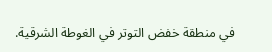في منطقة خفض التوتر في الغوطة الشرقية.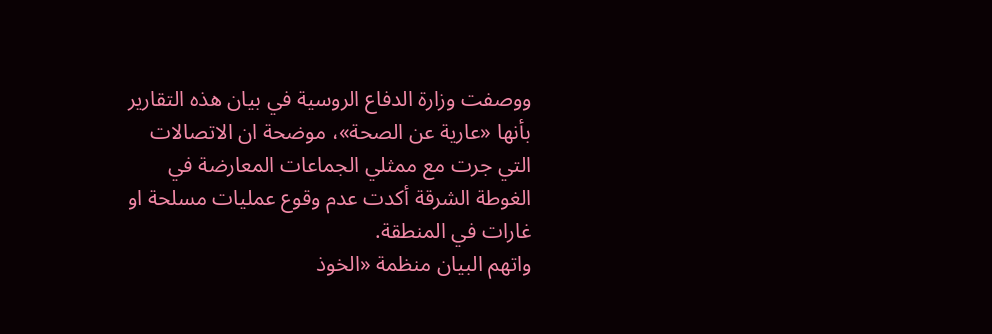ووصفت وزارة الدفاع الروسية في بيان هذه التقارير بأنها «عارية عن الصحة»، موضحة ان الاتصالات التي جرت مع ممثلي الجماعات المعارضة في الغوطة الشرقة أكدت عدم وقوع عمليات مسلحة او غارات في المنطقة.
واتهم البيان منظمة «الخوذ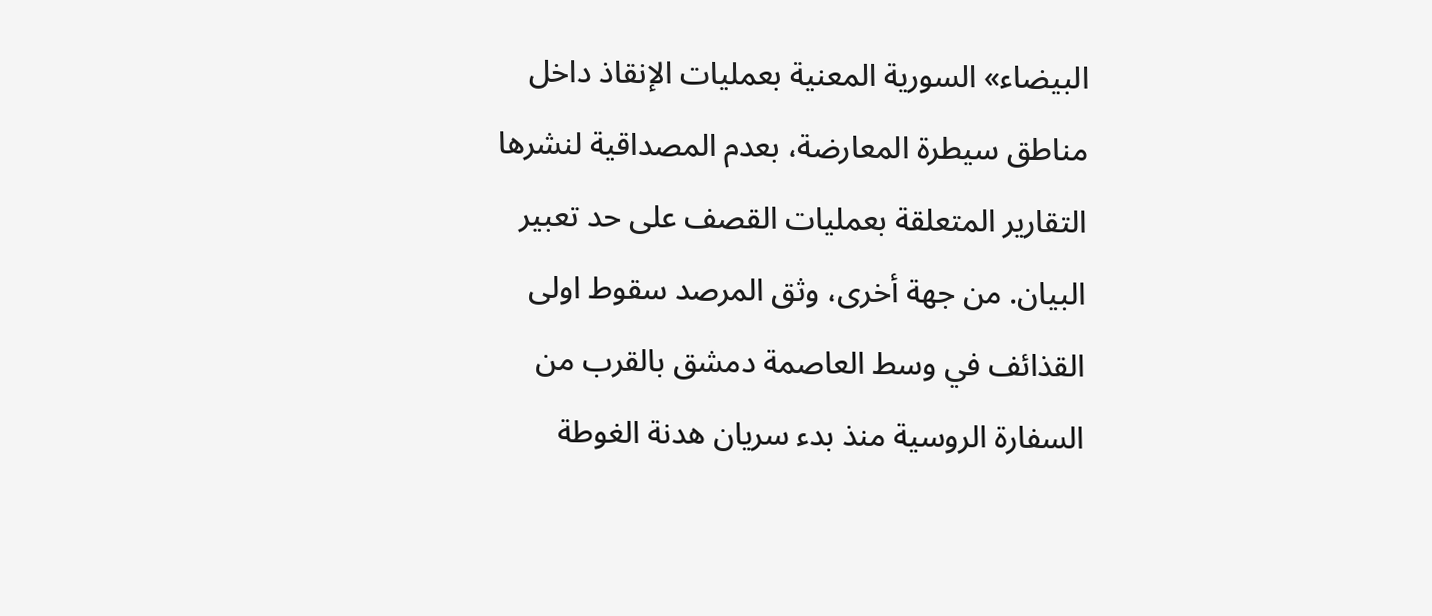البيضاء» السورية المعنية بعمليات الإنقاذ داخل مناطق سيطرة المعارضة، بعدم المصداقية لنشرها التقارير المتعلقة بعمليات القصف على حد تعبير البيان. من جهة أخرى، وثق المرصد سقوط اولى القذائف في وسط العاصمة دمشق بالقرب من السفارة الروسية منذ بدء سريان هدنة الغوطة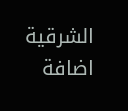الشرقية اضافة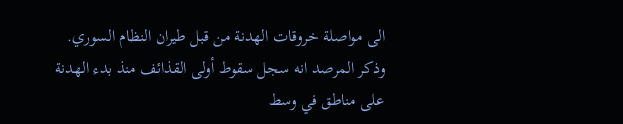الى مواصلة خروقات الهدنة من قبل طيران النظام السوري.
وذكر المرصد انه سجل سقوط أولى القذائف منذ بدء الهدنة على مناطق في وسط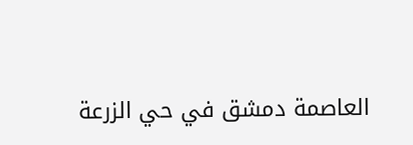العاصمة دمشق في حي الزرعة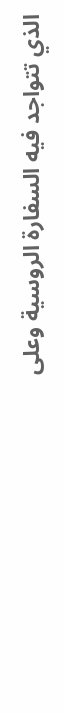الذي تتواجد فيه السفارة الروسية وعلى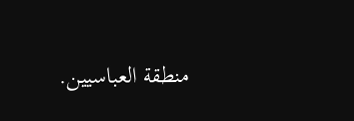منطقة العباسيين.